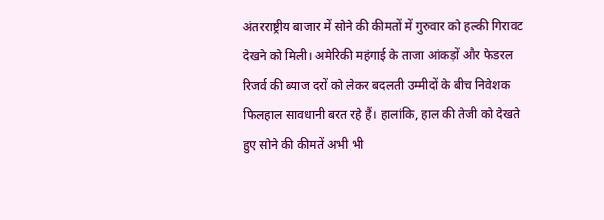अंतरराष्ट्रीय बाजार में सोने की कीमतों में गुरुवार को हल्की गिरावट देखने को मिली। अमेरिकी महंगाई के ताजा आंकड़ों और फेडरल रिजर्व की ब्याज दरों को लेकर बदलती उम्मीदों के बीच निवेशक फिलहाल सावधानी बरत रहे हैं। हालांकि, हाल की तेजी को देखते हुए सोने की कीमतें अभी भी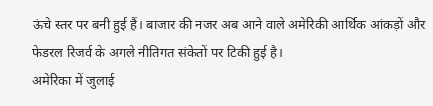ऊंचे स्तर पर बनी हुई हैं। बाजार की नजर अब आने वाले अमेरिकी आर्थिक आंकड़ों और फेडरल रिजर्व के अगले नीतिगत संकेतों पर टिकी हुई है।
अमेरिका में जुलाई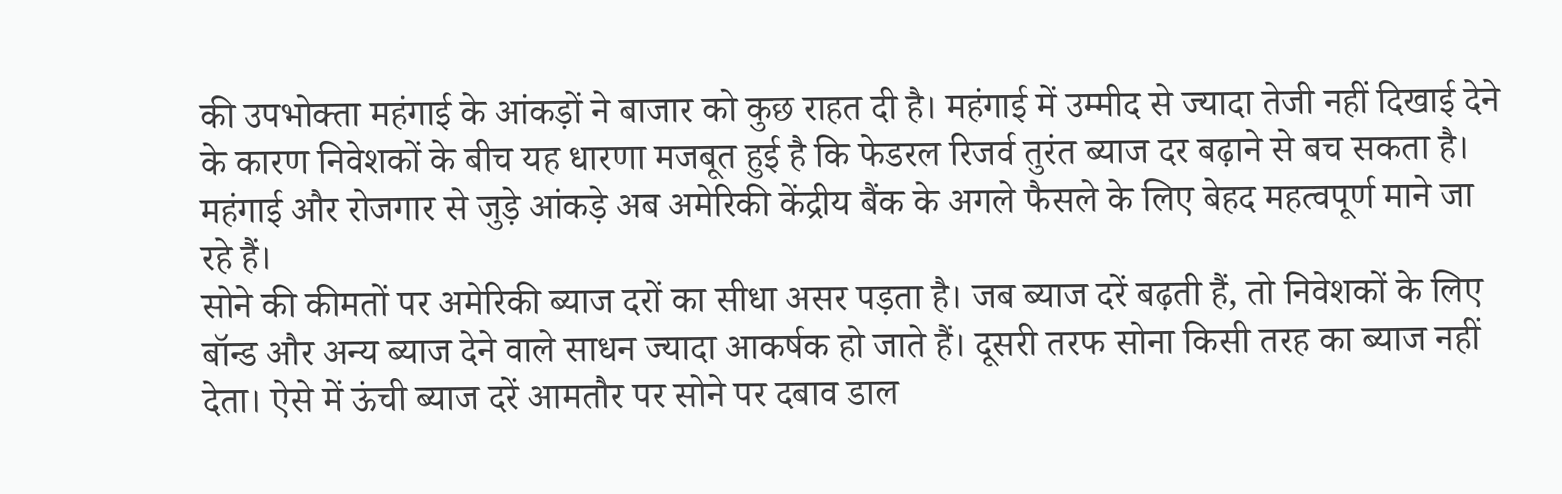की उपभोक्ता महंगाई के आंकड़ों ने बाजार को कुछ राहत दी है। महंगाई में उम्मीद से ज्यादा तेजी नहीं दिखाई देने के कारण निवेशकों के बीच यह धारणा मजबूत हुई है कि फेडरल रिजर्व तुरंत ब्याज दर बढ़ाने से बच सकता है। महंगाई और रोजगार से जुड़े आंकड़े अब अमेरिकी केंद्रीय बैंक के अगले फैसले के लिए बेहद महत्वपूर्ण माने जा रहे हैं।
सोने की कीमतों पर अमेरिकी ब्याज दरों का सीधा असर पड़ता है। जब ब्याज दरें बढ़ती हैं, तो निवेशकों के लिए बॉन्ड और अन्य ब्याज देने वाले साधन ज्यादा आकर्षक हो जाते हैं। दूसरी तरफ सोना किसी तरह का ब्याज नहीं देता। ऐसे में ऊंची ब्याज दरें आमतौर पर सोने पर दबाव डाल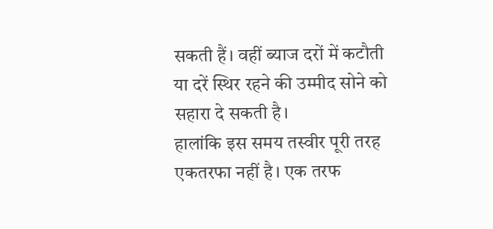सकती हैं। वहीं ब्याज दरों में कटौती या दरें स्थिर रहने की उम्मीद सोने को सहारा दे सकती है।
हालांकि इस समय तस्वीर पूरी तरह एकतरफा नहीं है। एक तरफ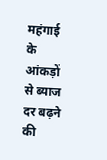महंगाई के आंकड़ों से ब्याज दर बढ़ने की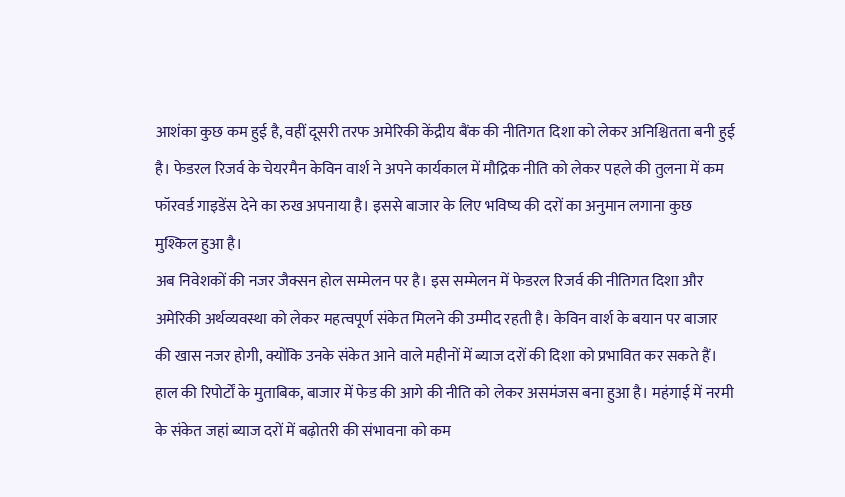आशंका कुछ कम हुई है, वहीं दूसरी तरफ अमेरिकी केंद्रीय बैंक की नीतिगत दिशा को लेकर अनिश्चितता बनी हुई है। फेडरल रिजर्व के चेयरमैन केविन वार्श ने अपने कार्यकाल में मौद्रिक नीति को लेकर पहले की तुलना में कम फॉरवर्ड गाइडेंस देने का रुख अपनाया है। इससे बाजार के लिए भविष्य की दरों का अनुमान लगाना कुछ मुश्किल हुआ है।
अब निवेशकों की नजर जैक्सन होल सम्मेलन पर है। इस सम्मेलन में फेडरल रिजर्व की नीतिगत दिशा और अमेरिकी अर्थव्यवस्था को लेकर महत्वपूर्ण संकेत मिलने की उम्मीद रहती है। केविन वार्श के बयान पर बाजार की खास नजर होगी, क्योंकि उनके संकेत आने वाले महीनों में ब्याज दरों की दिशा को प्रभावित कर सकते हैं।
हाल की रिपोर्टों के मुताबिक, बाजार में फेड की आगे की नीति को लेकर असमंजस बना हुआ है। महंगाई में नरमी के संकेत जहां ब्याज दरों में बढ़ोतरी की संभावना को कम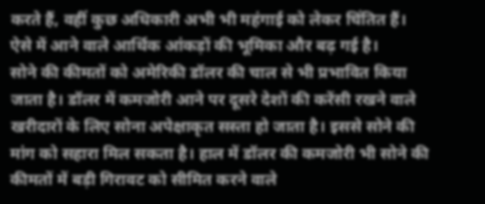करते हैं, वहीं कुछ अधिकारी अभी भी महंगाई को लेकर चिंतित हैं। ऐसे में आने वाले आर्थिक आंकड़ों की भूमिका और बढ़ गई है।
सोने की कीमतों को अमेरिकी डॉलर की चाल से भी प्रभावित किया जाता है। डॉलर में कमजोरी आने पर दूसरे देशों की करेंसी रखने वाले खरीदारों के लिए सोना अपेक्षाकृत सस्ता हो जाता है। इससे सोने की मांग को सहारा मिल सकता है। हाल में डॉलर की कमजोरी भी सोने की कीमतों में बड़ी गिरावट को सीमित करने वाले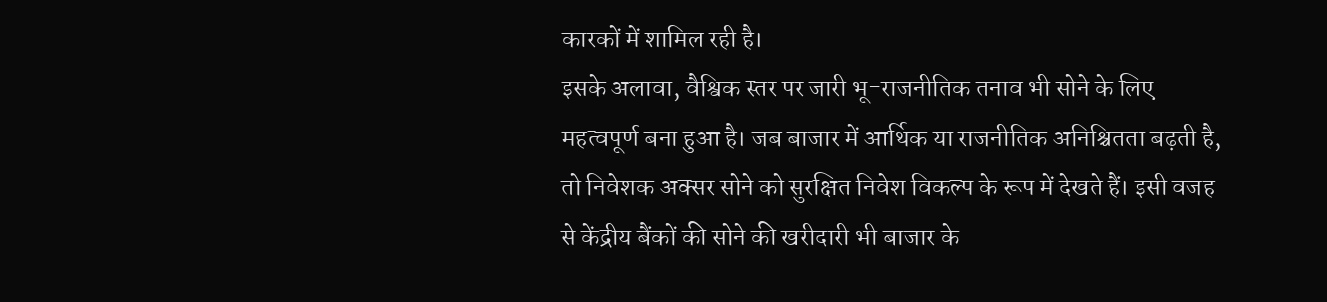कारकों में शामिल रही है।
इसके अलावा, वैश्विक स्तर पर जारी भू-राजनीतिक तनाव भी सोने के लिए महत्वपूर्ण बना हुआ है। जब बाजार में आर्थिक या राजनीतिक अनिश्चितता बढ़ती है, तो निवेशक अक्सर सोने को सुरक्षित निवेश विकल्प के रूप में देखते हैं। इसी वजह से केंद्रीय बैंकों की सोने की खरीदारी भी बाजार के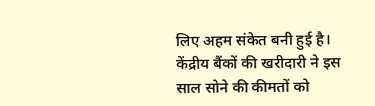लिए अहम संकेत बनी हुई है।
केंद्रीय बैंकों की खरीदारी ने इस साल सोने की कीमतों को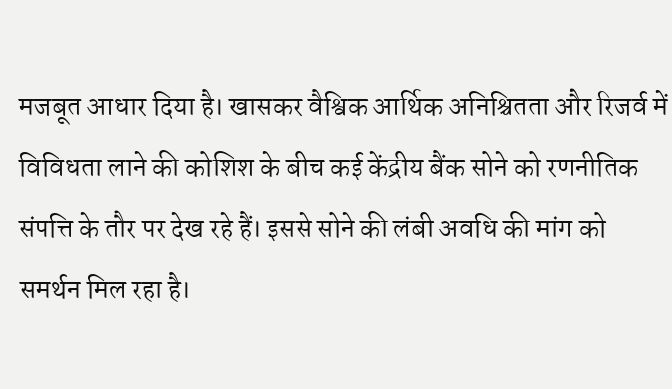मजबूत आधार दिया है। खासकर वैश्विक आर्थिक अनिश्चितता और रिजर्व में विविधता लाने की कोशिश के बीच कई केंद्रीय बैंक सोने को रणनीतिक संपत्ति के तौर पर देख रहे हैं। इससे सोने की लंबी अवधि की मांग को समर्थन मिल रहा है।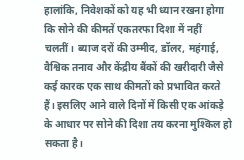हालांकि, निवेशकों को यह भी ध्यान रखना होगा कि सोने की कीमतें एकतरफा दिशा में नहीं चलतीं। ब्याज दरों की उम्मीद, डॉलर, महंगाई, वैश्विक तनाव और केंद्रीय बैंकों की खरीदारी जैसे कई कारक एक साथ कीमतों को प्रभावित करते हैं। इसलिए आने वाले दिनों में किसी एक आंकड़े के आधार पर सोने की दिशा तय करना मुश्किल हो सकता है।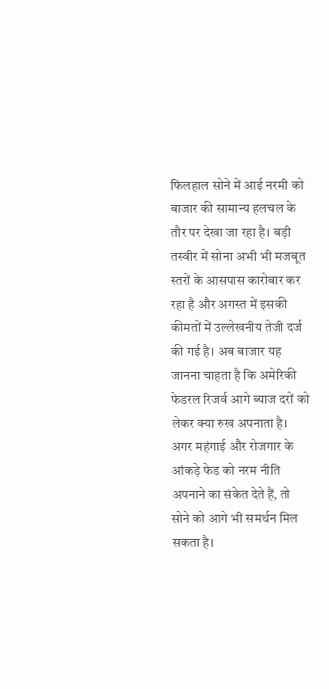फिलहाल सोने में आई नरमी को बाजार की सामान्य हलचल के तौर पर देखा जा रहा है। बड़ी तस्वीर में सोना अभी भी मजबूत स्तरों के आसपास कारोबार कर रहा है और अगस्त में इसकी कीमतों में उल्लेखनीय तेजी दर्ज की गई है। अब बाजार यह जानना चाहता है कि अमेरिकी फेडरल रिजर्व आगे ब्याज दरों को लेकर क्या रुख अपनाता है।
अगर महंगाई और रोजगार के आंकड़े फेड को नरम नीति अपनाने का संकेत देते हैं, तो सोने को आगे भी समर्थन मिल सकता है।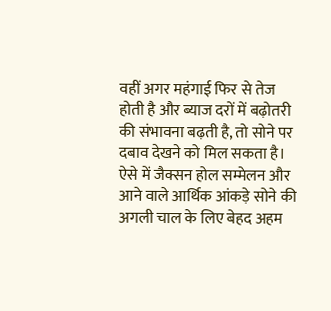वहीं अगर महंगाई फिर से तेज होती है और ब्याज दरों में बढ़ोतरी की संभावना बढ़ती है, तो सोने पर दबाव देखने को मिल सकता है। ऐसे में जैक्सन होल सम्मेलन और आने वाले आर्थिक आंकड़े सोने की अगली चाल के लिए बेहद अहम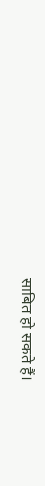साबित हो सकते हैं।